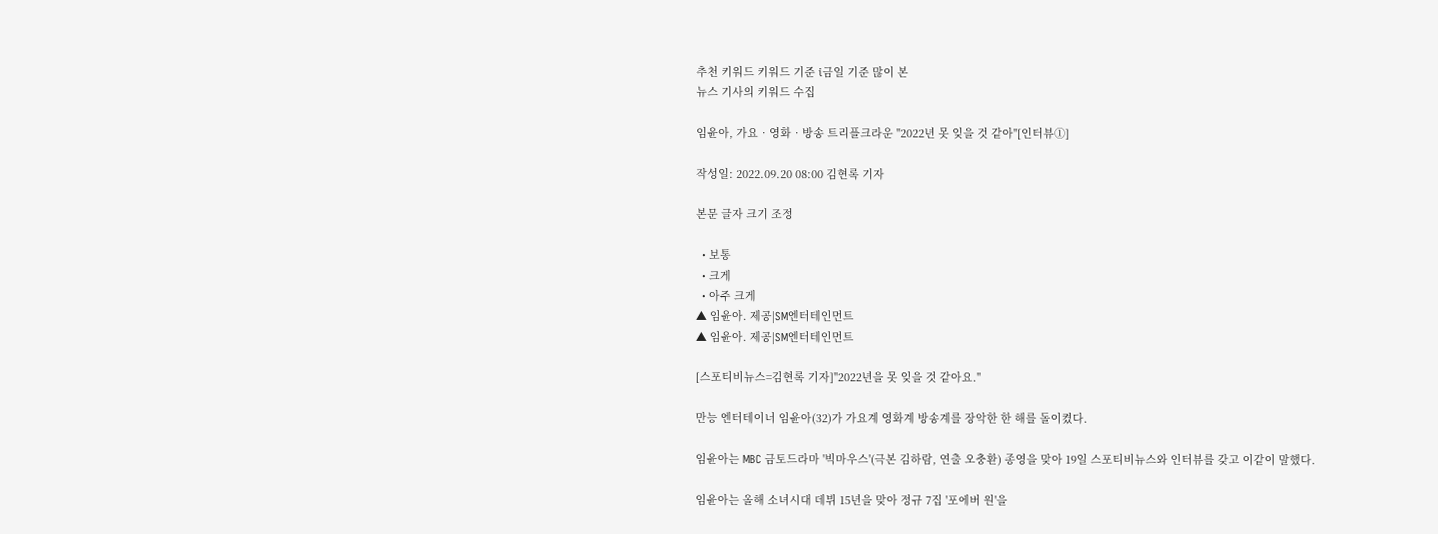추천 키워드 키워드 기준 i금일 기준 많이 본
뉴스 기사의 키워드 수집

임윤아, 가요‧영화‧방송 트리플크라운 "2022년 못 잊을 것 같아"[인터뷰①]

작성일: 2022.09.20 08:00 김현록 기자

본문 글자 크기 조정

  • 보통
  • 크게
  • 아주 크게
▲ 임윤아. 제공|SM엔터테인먼트
▲ 임윤아. 제공|SM엔터테인먼트

[스포티비뉴스=김현록 기자]"2022년을 못 잊을 것 같아요."

만능 엔터테이너 임윤아(32)가 가요계 영화계 방송계를 장악한 한 해를 돌이켰다.

임윤아는 MBC 금토드라마 '빅마우스'(극본 김하람, 연출 오충환) 종영을 맞아 19일 스포티비뉴스와 인터뷰를 갖고 이같이 말했다.

임윤아는 올해 소녀시대 데뷔 15년을 맞아 정규 7집 '포에버 원'을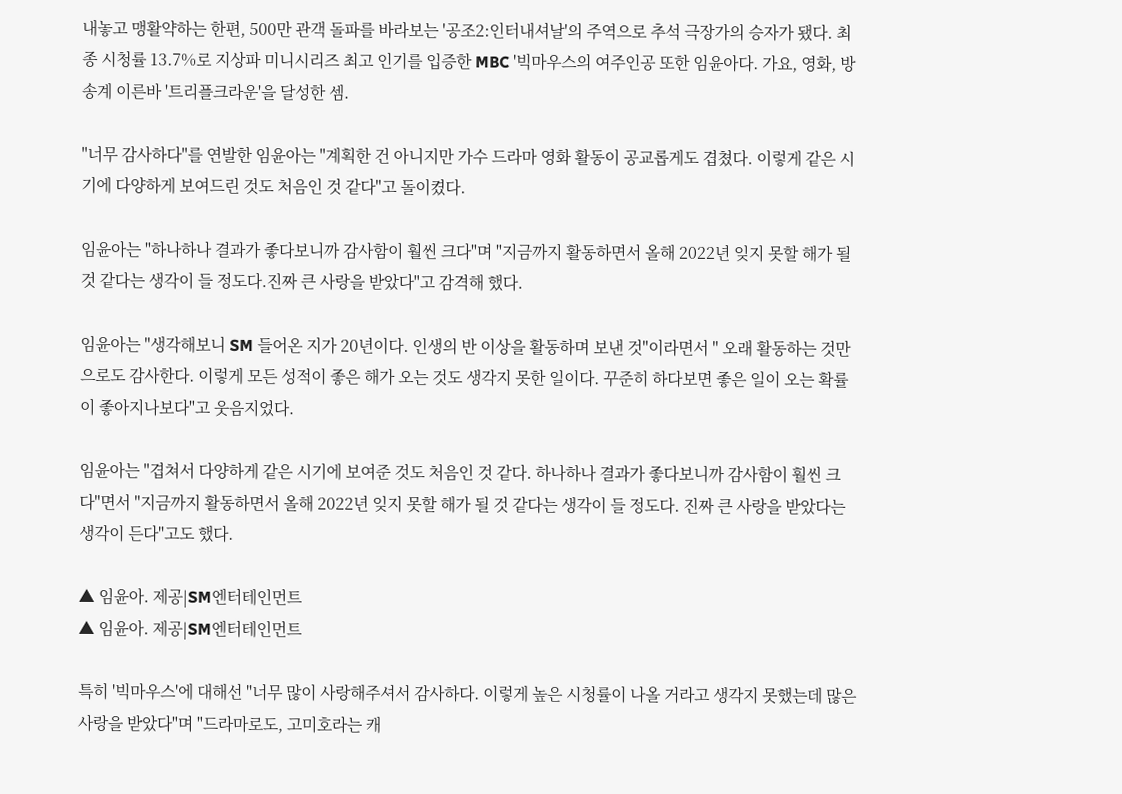내놓고 맹활약하는 한편, 500만 관객 돌파를 바라보는 '공조2:인터내셔날'의 주역으로 추석 극장가의 승자가 됐다. 최종 시청률 13.7%로 지상파 미니시리즈 최고 인기를 입증한 MBC '빅마우스의 여주인공 또한 임윤아다. 가요, 영화, 방송계 이른바 '트리플크라운'을 달성한 셈.

"너무 감사하다"를 연발한 임윤아는 "계획한 건 아니지만 가수 드라마 영화 활동이 공교롭게도 겹쳤다. 이렇게 같은 시기에 다양하게 보여드린 것도 처음인 것 같다"고 돌이켰다.

임윤아는 "하나하나 결과가 좋다보니까 감사함이 훨씬 크다"며 "지금까지 활동하면서 올해 2022년 잊지 못할 해가 될 것 같다는 생각이 들 정도다.진짜 큰 사랑을 받았다"고 감격해 했다.

임윤아는 "생각해보니 SM 들어온 지가 20년이다. 인생의 반 이상을 활동하며 보낸 것"이라면서 " 오래 활동하는 것만으로도 감사한다. 이렇게 모든 성적이 좋은 해가 오는 것도 생각지 못한 일이다. 꾸준히 하다보면 좋은 일이 오는 확률이 좋아지나보다"고 웃음지었다.

임윤아는 "겹쳐서 다양하게 같은 시기에 보여준 것도 처음인 것 같다. 하나하나 결과가 좋다보니까 감사함이 훨씬 크다"면서 "지금까지 활동하면서 올해 2022년 잊지 못할 해가 될 것 같다는 생각이 들 정도다. 진짜 큰 사랑을 받았다는 생각이 든다"고도 했다.

▲ 임윤아. 제공|SM엔터테인먼트
▲ 임윤아. 제공|SM엔터테인먼트

특히 '빅마우스'에 대해선 "너무 많이 사랑해주셔서 감사하다. 이렇게 높은 시청률이 나올 거라고 생각지 못했는데 많은 사랑을 받았다"며 "드라마로도, 고미호라는 캐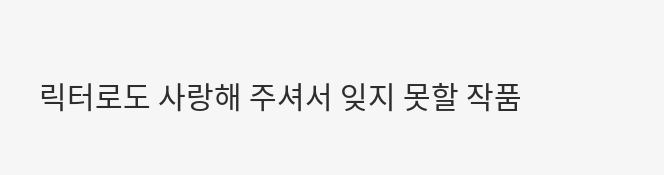릭터로도 사랑해 주셔서 잊지 못할 작품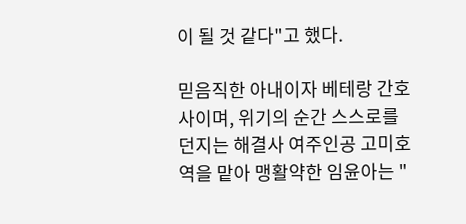이 될 것 같다"고 했다.

믿음직한 아내이자 베테랑 간호사이며, 위기의 순간 스스로를 던지는 해결사 여주인공 고미호 역을 맡아 맹활약한 임윤아는 "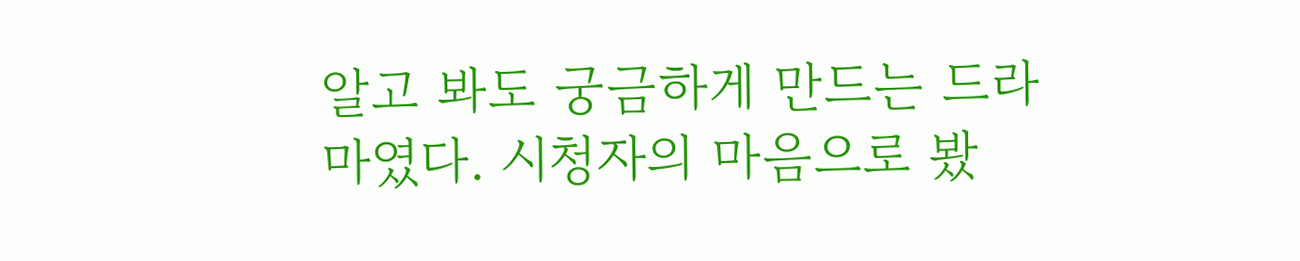알고 봐도 궁금하게 만드는 드라마였다. 시청자의 마음으로 봤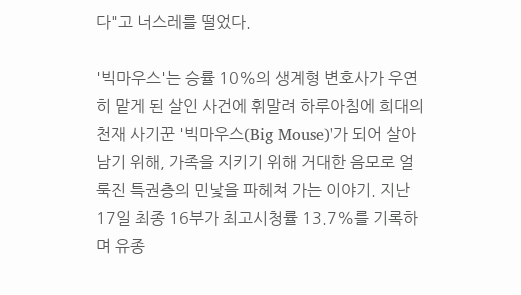다"고 너스레를 떨었다.

'빅마우스'는 승률 10%의 생계형 변호사가 우연히 맡게 된 살인 사건에 휘말려 하루아침에 희대의 천재 사기꾼 '빅마우스(Big Mouse)'가 되어 살아남기 위해, 가족을 지키기 위해 거대한 음모로 얼룩진 특권층의 민낯을 파헤쳐 가는 이야기. 지난 17일 최종 16부가 최고시청률 13.7%를 기록하며 유종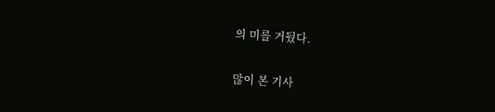의 미를 거뒀다.


많이 본 기사